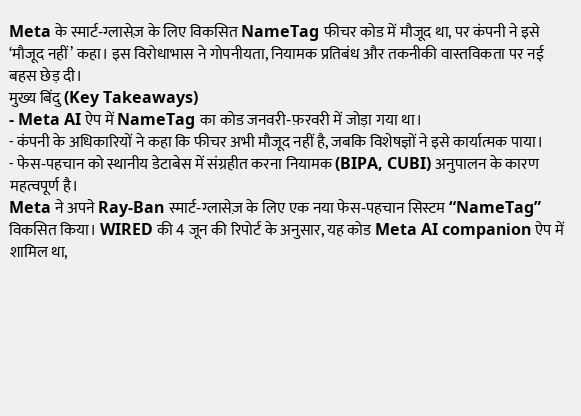Meta के स्मार्ट‑ग्लासेज़ के लिए विकसित NameTag फीचर कोड में मौजूद था, पर कंपनी ने इसे ‘मौजूद नहीं’ कहा। इस विरोधाभास ने गोपनीयता, नियामक प्रतिबंध और तकनीकी वास्तविकता पर नई बहस छेड़ दी।
मुख्य बिंदु (Key Takeaways)
- Meta AI ऐप में NameTag का कोड जनवरी‑फ़रवरी में जोड़ा गया था।
- कंपनी के अधिकारियों ने कहा कि फीचर अभी मौजूद नहीं है, जबकि विशेषज्ञों ने इसे कार्यात्मक पाया।
- फेस‑पहचान को स्थानीय डेटाबेस में संग्रहीत करना नियामक (BIPA, CUBI) अनुपालन के कारण महत्वपूर्ण है।
Meta ने अपने Ray‑Ban स्मार्ट‑ग्लासेज़ के लिए एक नया फेस‑पहचान सिस्टम “NameTag” विकसित किया। WIRED की 4 जून की रिपोर्ट के अनुसार, यह कोड Meta AI companion ऐप में शामिल था,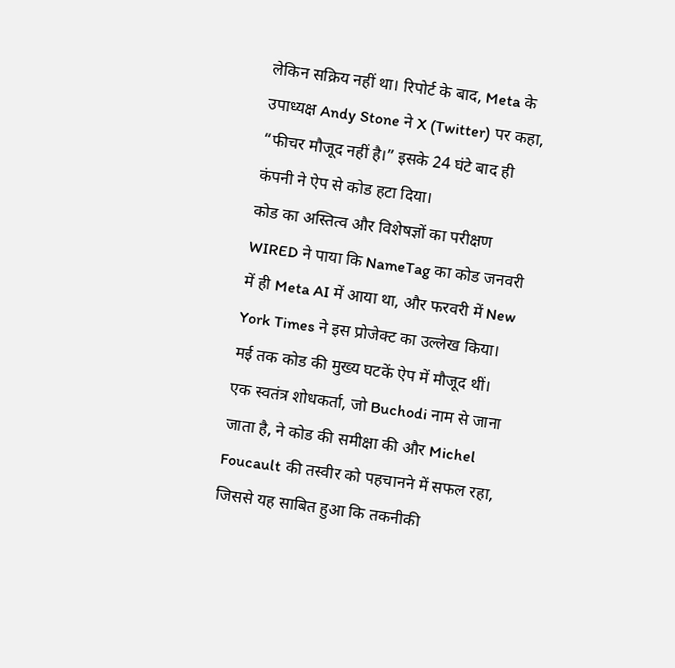लेकिन सक्रिय नहीं था। रिपोर्ट के बाद, Meta के उपाध्यक्ष Andy Stone ने X (Twitter) पर कहा, “फीचर मौजूद नहीं है।” इसके 24 घंटे बाद ही कंपनी ने ऐप से कोड हटा दिया।
कोड का अस्तित्व और विशेषज्ञों का परीक्षण
WIRED ने पाया कि NameTag का कोड जनवरी में ही Meta AI में आया था, और फरवरी में New York Times ने इस प्रोजेक्ट का उल्लेख किया। मई तक कोड की मुख्य घटकें ऐप में मौजूद थीं। एक स्वतंत्र शोधकर्ता, जो Buchodi नाम से जाना जाता है, ने कोड की समीक्षा की और Michel Foucault की तस्वीर को पहचानने में सफल रहा, जिससे यह साबित हुआ कि तकनीकी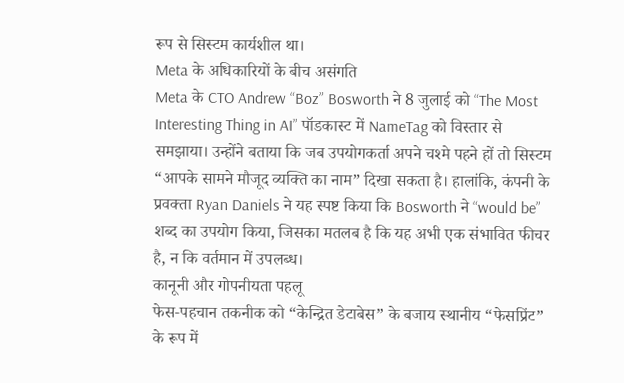रूप से सिस्टम कार्यशील था।
Meta के अधिकारियों के बीच असंगति
Meta के CTO Andrew “Boz” Bosworth ने 8 जुलाई को “The Most Interesting Thing in AI” पॉडकास्ट में NameTag को विस्तार से समझाया। उन्होंने बताया कि जब उपयोगकर्ता अपने चश्मे पहने हों तो सिस्टम “आपके सामने मौजूद व्यक्ति का नाम” दिखा सकता है। हालांकि, कंपनी के प्रवक्ता Ryan Daniels ने यह स्पष्ट किया कि Bosworth ने “would be” शब्द का उपयोग किया, जिसका मतलब है कि यह अभी एक संभावित फीचर है, न कि वर्तमान में उपलब्ध।
कानूनी और गोपनीयता पहलू
फेस‑पहचान तकनीक को “केन्द्रित डेटाबेस” के बजाय स्थानीय “फेसप्रिंट” के रूप में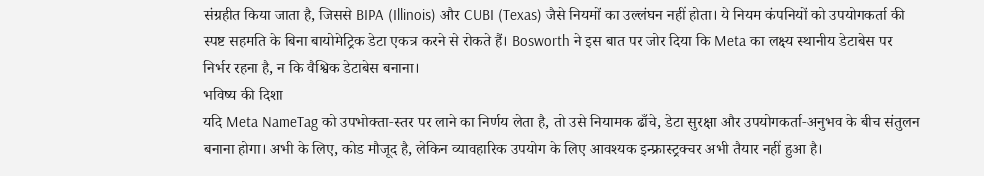संग्रहीत किया जाता है, जिससे BIPA (Illinois) और CUBI (Texas) जैसे नियमों का उल्लंघन नहीं होता। ये नियम कंपनियों को उपयोगकर्ता की स्पष्ट सहमति के बिना बायोमेट्रिक डेटा एकत्र करने से रोकते हैं। Bosworth ने इस बात पर जोर दिया कि Meta का लक्ष्य स्थानीय डेटाबेस पर निर्भर रहना है, न कि वैश्विक डेटाबेस बनाना।
भविष्य की दिशा
यदि Meta NameTag को उपभोक्ता‑स्तर पर लाने का निर्णय लेता है, तो उसे नियामक ढाँचे, डेटा सुरक्षा और उपयोगकर्ता‑अनुभव के बीच संतुलन बनाना होगा। अभी के लिए, कोड मौजूद है, लेकिन व्यावहारिक उपयोग के लिए आवश्यक इन्फ्रास्ट्रक्चर अभी तैयार नहीं हुआ है।